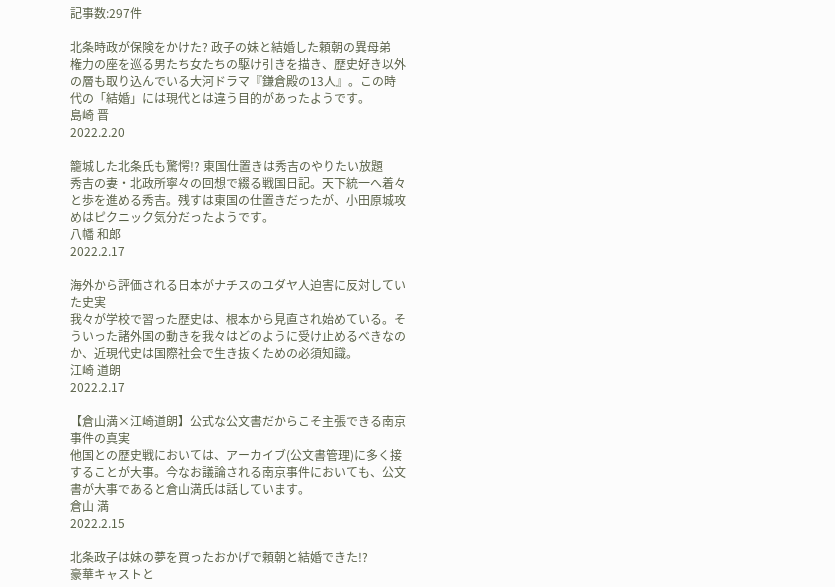記事数:297件

北条時政が保険をかけた? 政子の妹と結婚した頼朝の異母弟
権力の座を巡る男たち女たちの駆け引きを描き、歴史好き以外の層も取り込んでいる大河ドラマ『鎌倉殿の13人』。この時代の「結婚」には現代とは違う目的があったようです。
島崎 晋
2022.2.20

籠城した北条氏も驚愕!? 東国仕置きは秀吉のやりたい放題
秀吉の妻・北政所寧々の回想で綴る戦国日記。天下統一へ着々と歩を進める秀吉。残すは東国の仕置きだったが、小田原城攻めはピクニック気分だったようです。
八幡 和郎
2022.2.17

海外から評価される日本がナチスのユダヤ人迫害に反対していた史実
我々が学校で習った歴史は、根本から見直され始めている。そういった諸外国の動きを我々はどのように受け止めるべきなのか、近現代史は国際社会で生き抜くための必須知識。
江崎 道朗
2022.2.17

【倉山満×江崎道朗】公式な公文書だからこそ主張できる南京事件の真実
他国との歴史戦においては、アーカイブ(公文書管理)に多く接することが大事。今なお議論される南京事件においても、公文書が大事であると倉山満氏は話しています。
倉山 満
2022.2.15

北条政子は妹の夢を買ったおかげで頼朝と結婚できた!?
豪華キャストと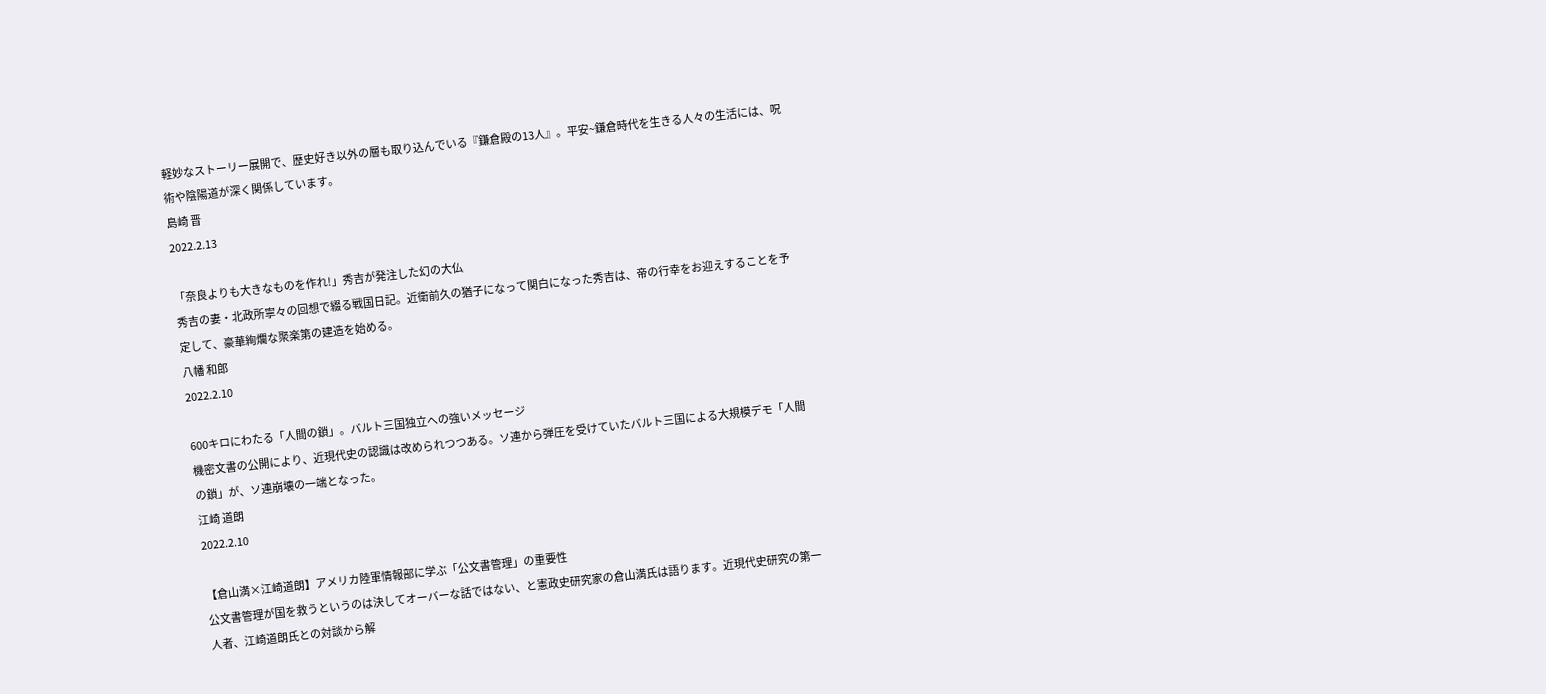軽妙なストーリー展開で、歴史好き以外の層も取り込んでいる『鎌倉殿の13人』。平安~鎌倉時代を生きる人々の生活には、呪術や陰陽道が深く関係しています。
島崎 晋
2022.2.13

「奈良よりも大きなものを作れ!」秀吉が発注した幻の大仏
秀吉の妻・北政所寧々の回想で綴る戦国日記。近衛前久の猶子になって関白になった秀吉は、帝の行幸をお迎えすることを予定して、豪華絢爛な聚楽第の建造を始める。
八幡 和郎
2022.2.10

600キロにわたる「人間の鎖」。バルト三国独立への強いメッセージ
機密文書の公開により、近現代史の認識は改められつつある。ソ連から弾圧を受けていたバルト三国による大規模デモ「人間の鎖」が、ソ連崩壊の一端となった。
江崎 道朗
2022.2.10

【倉山満×江崎道朗】アメリカ陸軍情報部に学ぶ「公文書管理」の重要性
公文書管理が国を救うというのは決してオーバーな話ではない、と憲政史研究家の倉山満氏は語ります。近現代史研究の第一人者、江崎道朗氏との対談から解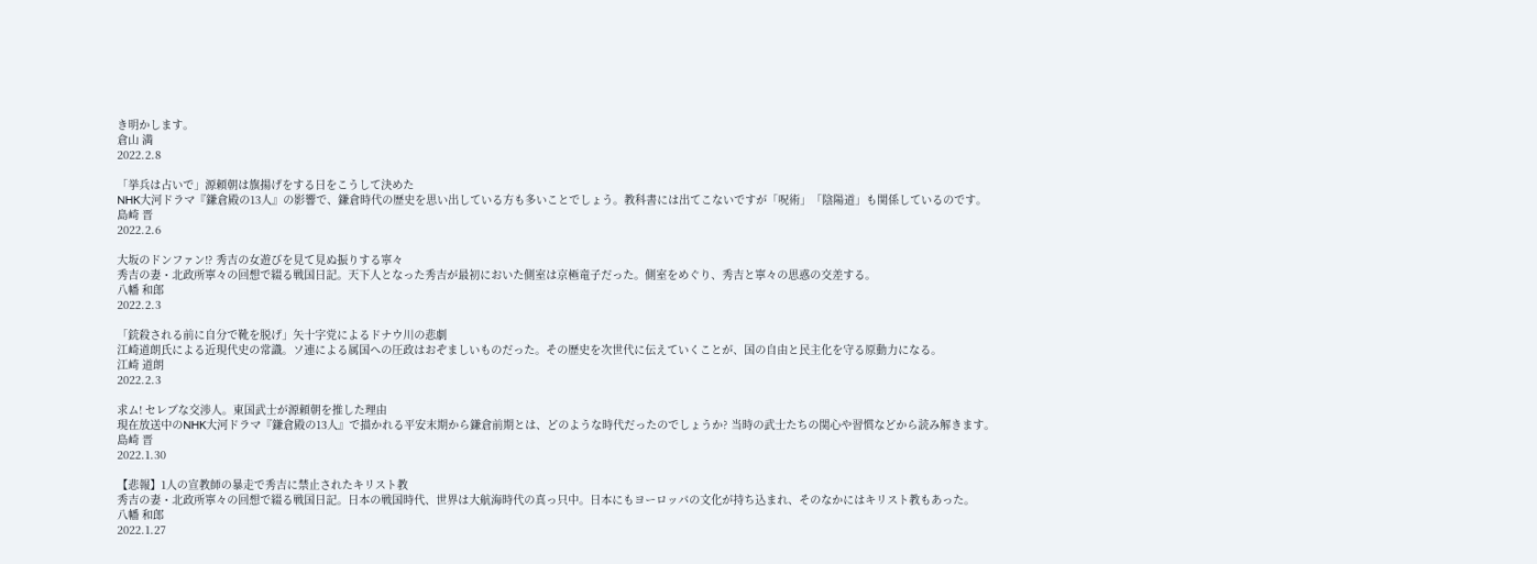き明かします。
倉山 満
2022.2.8

「挙兵は占いで」源頼朝は旗揚げをする日をこうして決めた
NHK大河ドラマ『鎌倉殿の13人』の影響で、鎌倉時代の歴史を思い出している方も多いことでしょう。教科書には出てこないですが「呪術」「陰陽道」も関係しているのです。
島崎 晋
2022.2.6

大坂のドンファン!? 秀吉の女遊びを見て見ぬ振りする寧々
秀吉の妻・北政所寧々の回想で綴る戦国日記。天下人となった秀吉が最初においた側室は京極竜子だった。側室をめぐり、秀吉と寧々の思惑の交差する。
八幡 和郎
2022.2.3

「銃殺される前に自分で靴を脱げ」矢十字党によるドナウ川の悲劇
江崎道朗氏による近現代史の常識。ソ連による属国への圧政はおぞましいものだった。その歴史を次世代に伝えていくことが、国の自由と民主化を守る原動力になる。
江崎 道朗
2022.2.3

求ム! セレブな交渉人。東国武士が源頼朝を推した理由
現在放送中のNHK大河ドラマ『鎌倉殿の13人』で描かれる平安末期から鎌倉前期とは、どのような時代だったのでしょうか? 当時の武士たちの関心や習慣などから読み解きます。
島崎 晋
2022.1.30

【悲報】1人の宣教師の暴走で秀吉に禁止されたキリスト教
秀吉の妻・北政所寧々の回想で綴る戦国日記。日本の戦国時代、世界は大航海時代の真っ只中。日本にもヨーロッパの文化が持ち込まれ、そのなかにはキリスト教もあった。
八幡 和郎
2022.1.27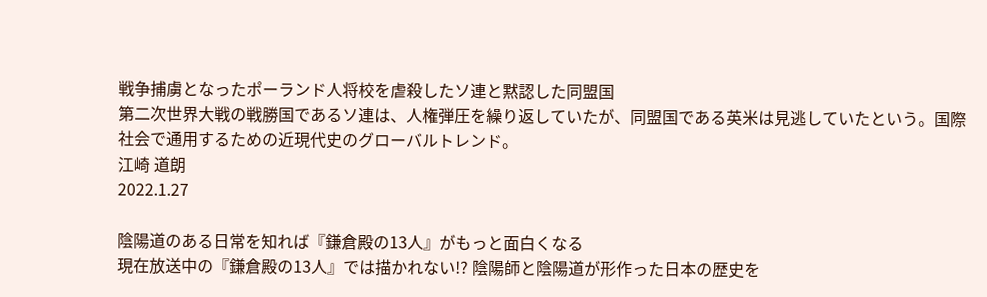戦争捕虜となったポーランド人将校を虐殺したソ連と黙認した同盟国
第二次世界大戦の戦勝国であるソ連は、人権弾圧を繰り返していたが、同盟国である英米は見逃していたという。国際社会で通用するための近現代史のグローバルトレンド。
江崎 道朗
2022.1.27

陰陽道のある日常を知れば『鎌倉殿の13人』がもっと面白くなる
現在放送中の『鎌倉殿の13人』では描かれない!? 陰陽師と陰陽道が形作った日本の歴史を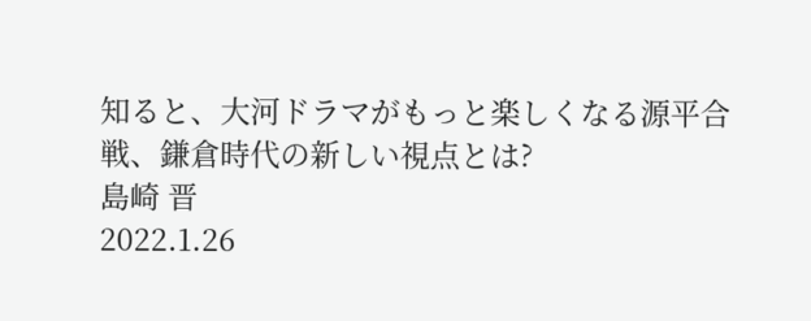知ると、大河ドラマがもっと楽しくなる源平合戦、鎌倉時代の新しい視点とは?
島崎 晋
2022.1.26